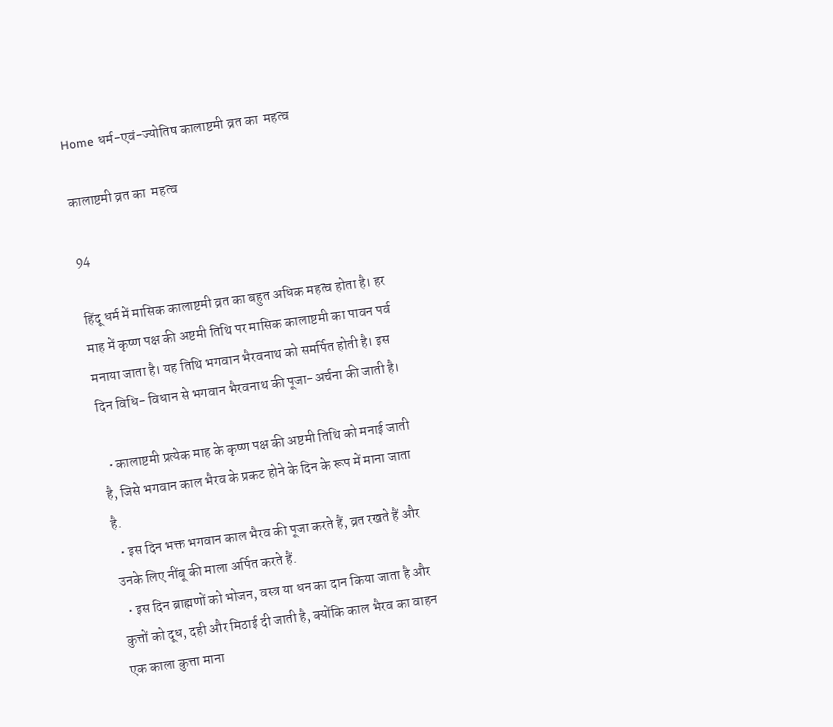Home धर्म-एवं-ज्योतिष कालाष्टमी व्रत का  महत्व

कालाष्टमी व्रत का  महत्व

94

हिंदू धर्म में मासिक कालाष्टमी व्रत का बहुत अधिक महत्व होता है। हर माह में कृष्ण पक्ष की अष्टमी तिथि पर मासिक कालाष्टमी का पावन पर्व मनाया जाता है। यह तिथि भगवान भैरवनाथ को समर्पित होती है। इस दिन विधि- विधान से भगवान भैरवनाथ की पूजा-अर्चना की जाती है।

  • कालाष्टमी प्रत्येक माह के कृष्ण पक्ष की अष्टमी तिथि को मनाई जाती है, जिसे भगवान काल भैरव के प्रकट होने के दिन के रूप में माना जाता है.
  • इस दिन भक्त भगवान काल भैरव की पूजा करते हैं, व्रत रखते हैं और उनके लिए नींबू की माला अर्पित करते हैं.
  • इस दिन ब्राह्मणों को भोजन, वस्त्र या धन का दान किया जाता है और कुत्तों को दूध, दही और मिठाई दी जाती है, क्योंकि काल भैरव का वाहन एक काला कुत्ता माना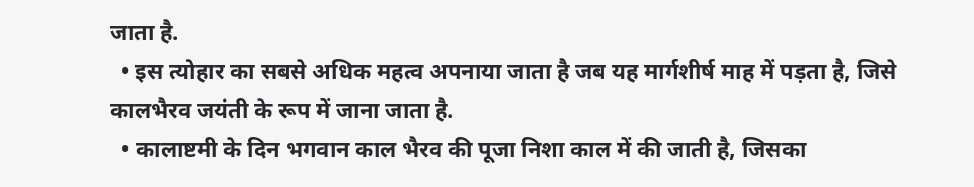जाता है.
  • इस त्योहार का सबसे अधिक महत्व अपनाया जाता है जब यह मार्गशीर्ष माह में पड़ता है, जिसे कालभैरव जयंती के रूप में जाना जाता है.
  • कालाष्टमी के दिन भगवान काल भैरव की पूजा निशा काल में की जाती है, जिसका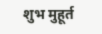शुभ मुहूर्त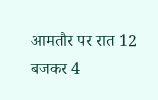आमतौर पर रात 12 बजकर 4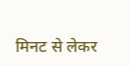मिनट से लेकर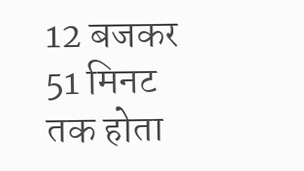12 बजकर 51 मिनट तक होता